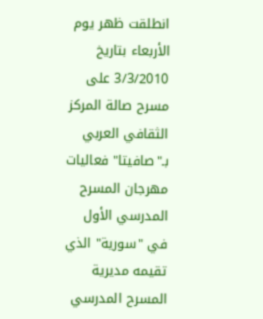انطلقت ظهر يوم الأربعاء بتاريخ 3/3/2010 على مسرح صالة المركز الثقافي العربي بـ"صافيتا" فعاليات مهرجان المسرح المدرسي الأول في "سورية" الذي تقيمه مديرية المسرح المدرسي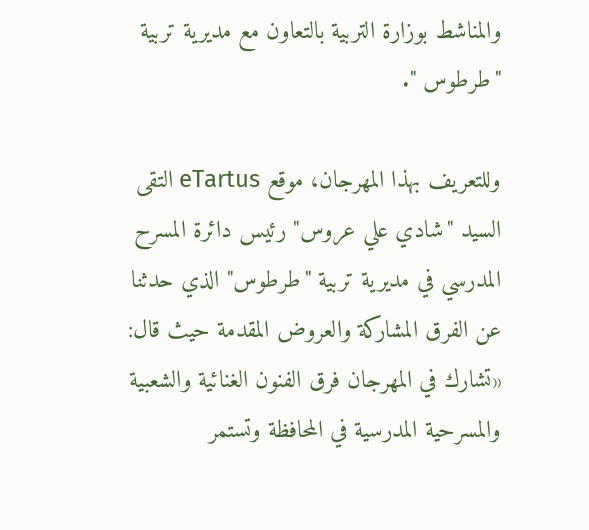والمناشط بوزارة التربية بالتعاون مع مديرية تربية "طرطوس ".

وللتعريف بهذا المهرجان، موقع eTartus التقى السيد "شادي علي عروس" رئيس دائرة المسرح المدرسي في مديرية تربية "طرطوس" الذي حدثنا عن الفرق المشاركة والعروض المقدمة حيث قال: «تشارك في المهرجان فرق الفنون الغنائية والشعبية والمسرحية المدرسية في المحافظة وتستمر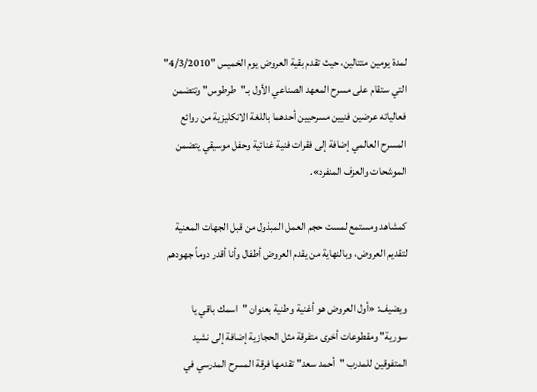لمدة يومين متتالين، حيث تقدم بقية العروض يوم الخميس "4/3/2010" التي ستقام على مسرح المعهد الصناعي الأول بـ"طرطوس" وتتضمن فعالياته عرضين فنيين مسرحيين أحدهما باللغة الانكليزية من روائع المسرح العالمي إضافة إلى فقرات فنية غنائية وحفل موسيقي يتضمن الموشحات والعزف المنفرد».

كمشاهد ومستمع لمست حجم العمل المبذول من قبل الجهات المعنية لتقديم العروض، وبالنهاية من يقدم العروض أطفال وأنا أقدر دوماً جهودهم

ويضيف: «أول العروض هو أغنية وطنية بعنوان "اسمك باقي يا سورية" ومقطوعات أخرى متفرقة مثل الحجازية إضافة إلى نشيد المتفوقين للمدرب "أحمد سعد" تقدمها فرقة المسرح المدرسي في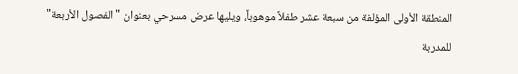المنطقة الأولى المؤلفة من سبعة عشر طفلاً موهوباً، ويليها عرض مسرحي بعنوان "الفصول الأربعة" للمدربة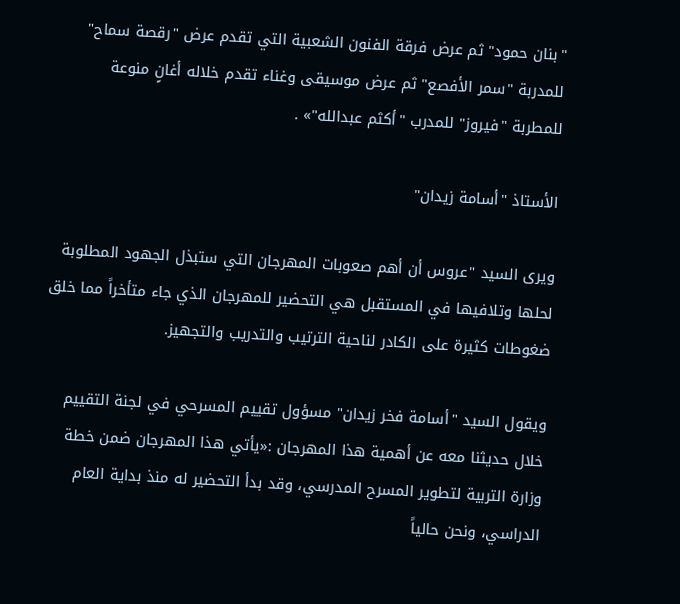"بنان حمود" ثم عرض فرقة الفنون الشعبية التي تقدم عرض "رقصة سماح" للمدربة "سمر الأفصع" ثم عرض موسيقى وغناء تقدم خلاله أغانٍ منوعة للمطربة "فيروز" للمدرب "أكثم عبدالله"» .

الأستاذ "أسامة زيدان"

ويرى السيد "عروس أن أهم صعوبات المهرجان التي ستبذل الجهود المطلوبة لحلها وتلافيها في المستقبل هي التحضير للمهرجان الذي جاء متأخراً مما خلق ضغوطات كثيرة على الكادر لناحية الترتيب والتدريب والتجهيز.

ويقول السيد "أسامة فخر زيدان" مسؤول تقييم المسرحي في لجنة التقييم خلال حديثنا معه عن أهمية هذا المهرجان :«يأتي هذا المهرجان ضمن خطة وزارة التربية لتطوير المسرح المدرسي، وقد بدأ التحضير له منذ بداية العام الدراسي، ونحن حالياً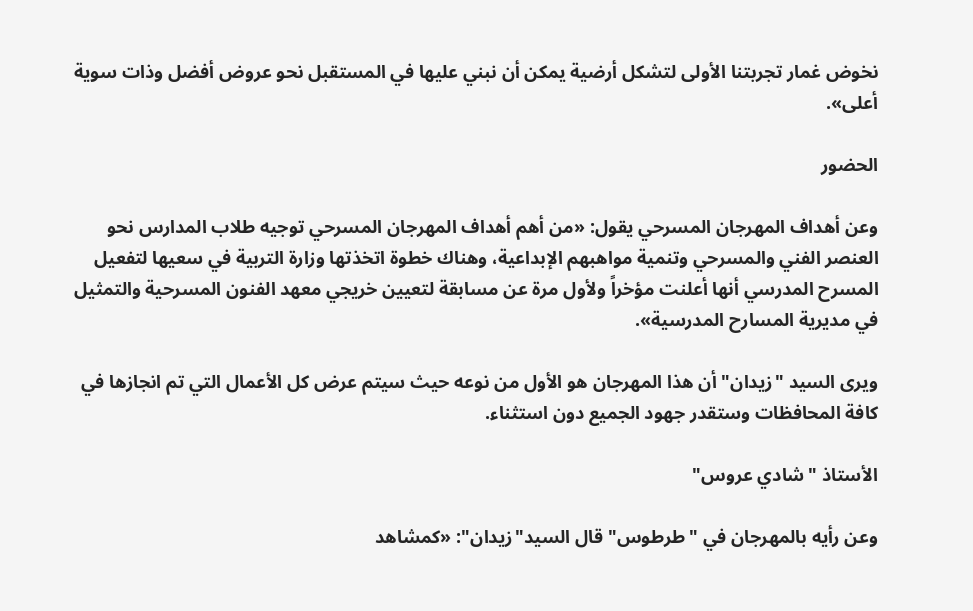نخوض غمار تجربتنا الأولى لتشكل أرضية يمكن أن نبني عليها في المستقبل نحو عروض أفضل وذات سوية أعلى».

الحضور

وعن أهداف المهرجان المسرحي يقول: «من أهم أهداف المهرجان المسرحي توجيه طلاب المدارس نحو العنصر الفني والمسرحي وتنمية مواهبهم الإبداعية، وهناك خطوة اتخذتها وزارة التربية في سعيها لتفعيل المسرح المدرسي أنها أعلنت مؤخراً ولأول مرة عن مسابقة لتعيين خريجي معهد الفنون المسرحية والتمثيل في مديرية المسارح المدرسية».

ويرى السيد "زيدان" أن هذا المهرجان هو الأول من نوعه حيث سيتم عرض كل الأعمال التي تم انجازها في كافة المحافظات وستقدر جهود الجميع دون استثناء.

الأستاذ "شادي عروس"

وعن رأيه بالمهرجان في "طرطوس" قال السيد"زيدان": «كمشاهد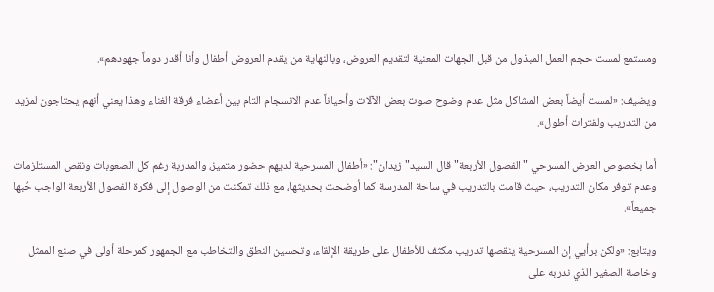ومستمع لمست حجم العمل المبذول من قبل الجهات المعنية لتقديم العروض، وبالنهاية من يقدم العروض أطفال وأنا أقدر دوماً جهودهم».

ويضيف: «لمست أيضاً بعض المشاكل مثل عدم وضوح صوت بعض الآلات وأحياناً عدم الانسجام التام بين أعضاء فرقة الغناء وهذا يعني أنهم يحتاجون لمزيد من التدريب ولفترات أطول».

أما بخصوص العرض المسرحي "الفصول الأربعة" قال السيد"زيدان": «أطفال المسرحية لديهم حضور متميز، والمدربة رغم كل الصعوبات ونقص المستلزمات وعدم توفر مكان التدريب، حيث قامت بالتدريب في ساحة المدرسة كما أوضحت بحديثها، مع ذلك تمكنت من الوصول إلى فكرة الفصول الأربعة الواجب حُبها جميعاً».

ويتابع: «ولكن برأيي إن المسرحية ينقصها تدريب مكثف للأطفال على طريقة الإلقاء، وتحسين النطق والتخاطب مع الجمهور كمرحلة أولى في صنع الممثل وخاصة الصغير الذي ندربه على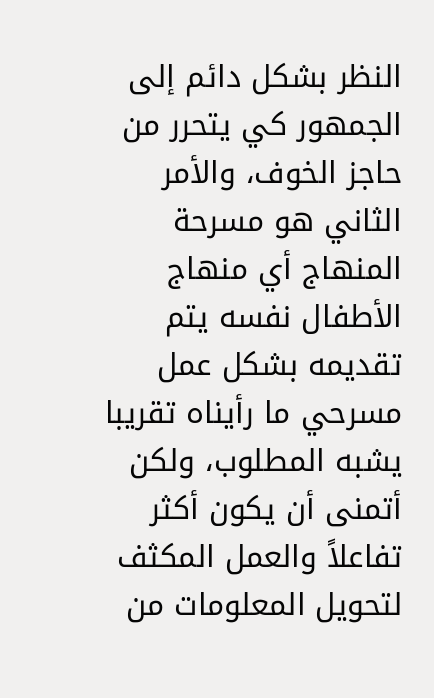النظر بشكل دائم إلى الجمهور كي يتحرر من حاجز الخوف، والأمر الثاني هو مسرحة المنهاج أي منهاج الأطفال نفسه يتم تقديمه بشكل عمل مسرحي ما رأيناه تقريبا يشبه المطلوب، ولكن أتمنى أن يكون أكثر تفاعلاً والعمل المكثف لتحويل المعلومات من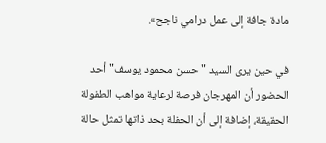مادة جافة إلى عمل درامي ناجح».

في حين يرى السيد "حسن محمود يوسف" أحد الحضور أن المهرجان فرصة لرعاية مواهب الطفولة الحقيقة، إضافة إلى أن الحفلة بحد ذاتها تمثل حالة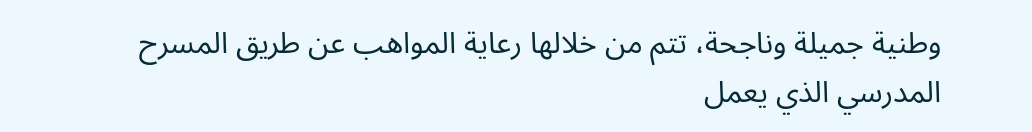وطنية جميلة وناجحة، تتم من خلالها رعاية المواهب عن طريق المسرح المدرسي الذي يعمل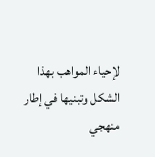لإحياء المواهب بهذا الشكل وتبنيها في إطار منهجي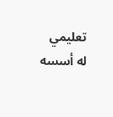تعليمي له أسسه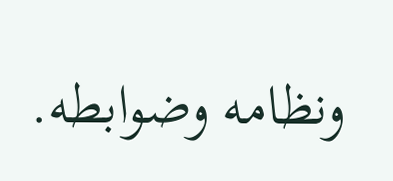ونظامه وضوابطه.